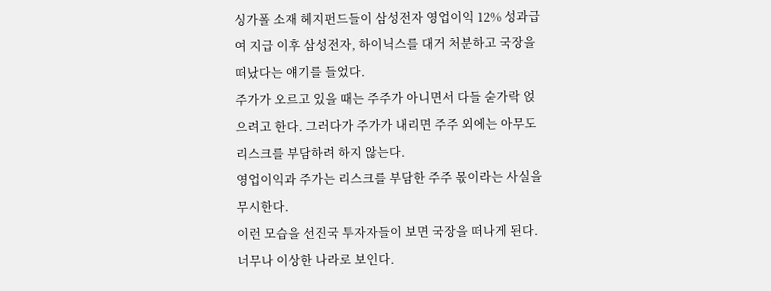싱가폴 소재 헤지펀드들이 삼성전자 영업이익 12% 성과급여 지급 이후 삼성전자, 하이닉스를 대거 처분하고 국장을 떠났다는 얘기를 들었다.
주가가 오르고 있을 때는 주주가 아니면서 다들 숟가락 얹으려고 한다. 그러다가 주가가 내리면 주주 외에는 아무도 리스크를 부담하려 하지 않는다.
영업이익과 주가는 리스크를 부담한 주주 몫이라는 사실을 무시한다.
이런 모습을 선진국 투자자들이 보면 국장을 떠나게 된다. 너무나 이상한 나라로 보인다.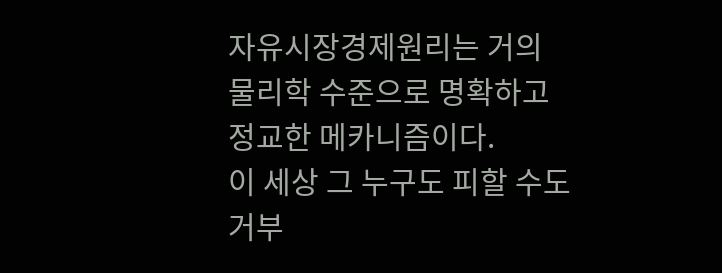자유시장경제원리는 거의 물리학 수준으로 명확하고 정교한 메카니즘이다.
이 세상 그 누구도 피할 수도 거부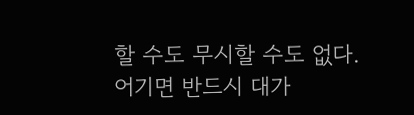할 수도 무시할 수도 없다. 어기면 반드시 대가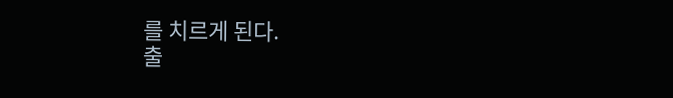를 치르게 된다.
출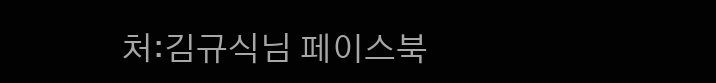처:김규식님 페이스북